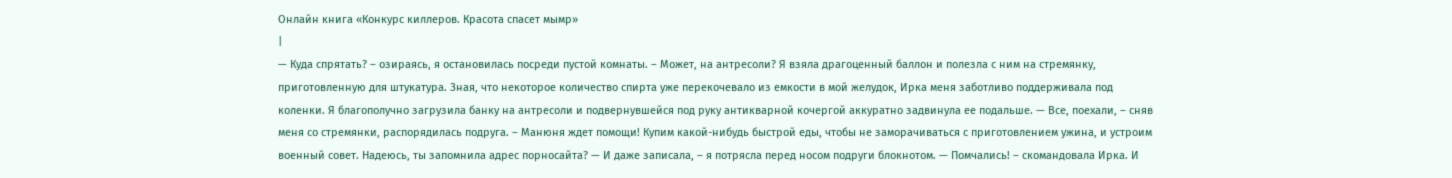Онлайн книга «Конкурс киллеров. Красота спасет мымр»
|
— Куда спрятать? – озираясь, я остановилась посреди пустой комнаты. – Может, на антресоли? Я взяла драгоценный баллон и полезла с ним на стремянку, приготовленную для штукатура. Зная, что некоторое количество спирта уже перекочевало из емкости в мой желудок, Ирка меня заботливо поддерживала под коленки. Я благополучно загрузила банку на антресоли и подвернувшейся под руку антикварной кочергой аккуратно задвинула ее подальше. — Все, поехали, – сняв меня со стремянки, распорядилась подруга. – Манюня ждет помощи! Купим какой-нибудь быстрой еды, чтобы не заморачиваться с приготовлением ужина, и устроим военный совет. Надеюсь, ты запомнила адрес порносайта? — И даже записала, – я потрясла перед носом подруги блокнотом. — Помчались! – скомандовала Ирка. И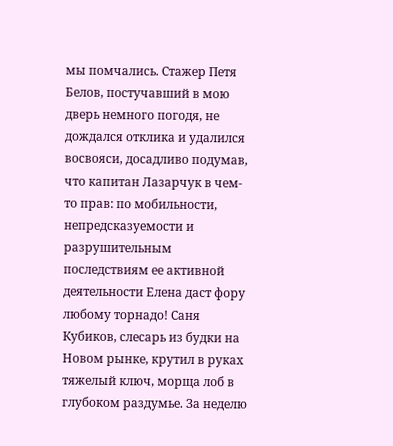мы помчались. Стажер Петя Белов, постучавший в мою дверь немного погодя, не дождался отклика и удалился восвояси, досадливо подумав, что капитан Лазарчук в чем-то прав: по мобильности, непредсказуемости и разрушительным последствиям ее активной деятельности Елена даст фору любому торнадо! Саня Кубиков, слесарь из будки на Новом рынке, крутил в руках тяжелый ключ, морща лоб в глубоком раздумье. За неделю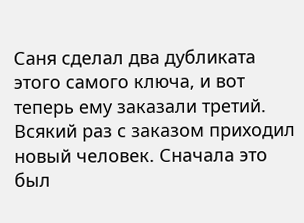Саня сделал два дубликата этого самого ключа, и вот теперь ему заказали третий. Всякий раз с заказом приходил новый человек. Сначала это был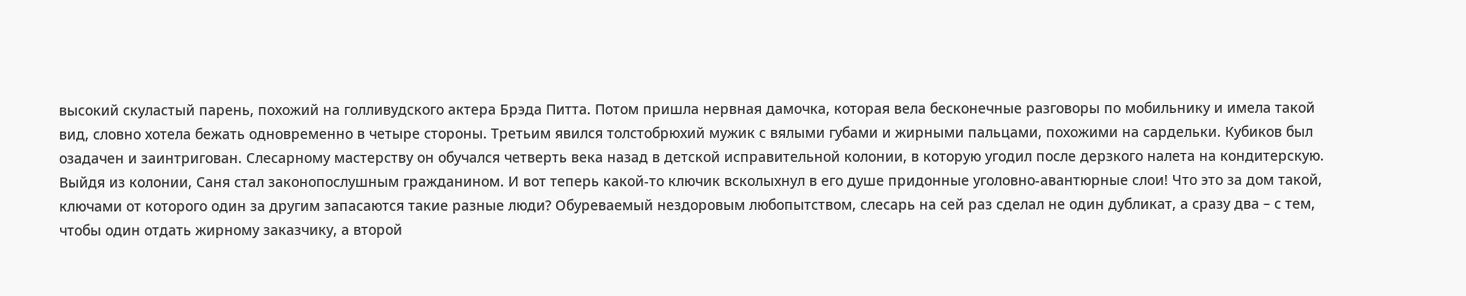высокий скуластый парень, похожий на голливудского актера Брэда Питта. Потом пришла нервная дамочка, которая вела бесконечные разговоры по мобильнику и имела такой вид, словно хотела бежать одновременно в четыре стороны. Третьим явился толстобрюхий мужик с вялыми губами и жирными пальцами, похожими на сардельки. Кубиков был озадачен и заинтригован. Слесарному мастерству он обучался четверть века назад в детской исправительной колонии, в которую угодил после дерзкого налета на кондитерскую. Выйдя из колонии, Саня стал законопослушным гражданином. И вот теперь какой-то ключик всколыхнул в его душе придонные уголовно-авантюрные слои! Что это за дом такой, ключами от которого один за другим запасаются такие разные люди? Обуреваемый нездоровым любопытством, слесарь на сей раз сделал не один дубликат, а сразу два – с тем, чтобы один отдать жирному заказчику, а второй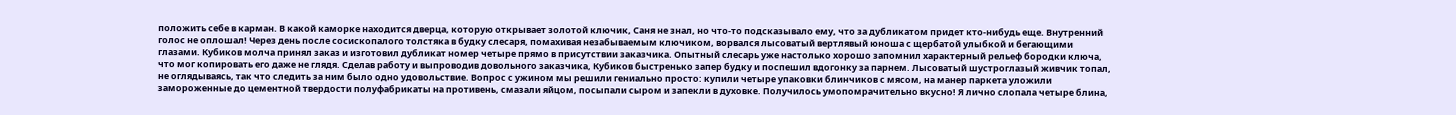положить себе в карман. В какой каморке находится дверца, которую открывает золотой ключик, Саня не знал, но что-то подсказывало ему, что за дубликатом придет кто-нибудь еще. Внутренний голос не оплошал! Через день после сосископалого толстяка в будку слесаря, помахивая незабываемым ключиком, ворвался лысоватый вертлявый юноша с щербатой улыбкой и бегающими глазами. Кубиков молча принял заказ и изготовил дубликат номер четыре прямо в присутствии заказчика. Опытный слесарь уже настолько хорошо запомнил характерный рельеф бородки ключа, что мог копировать его даже не глядя. Сделав работу и выпроводив довольного заказчика, Кубиков быстренько запер будку и поспешил вдогонку за парнем. Лысоватый шустроглазый живчик топал, не оглядываясь, так что следить за ним было одно удовольствие. Вопрос с ужином мы решили гениально просто: купили четыре упаковки блинчиков с мясом, на манер паркета уложили замороженные до цементной твердости полуфабрикаты на противень, смазали яйцом, посыпали сыром и запекли в духовке. Получилось умопомрачительно вкусно! Я лично слопала четыре блина,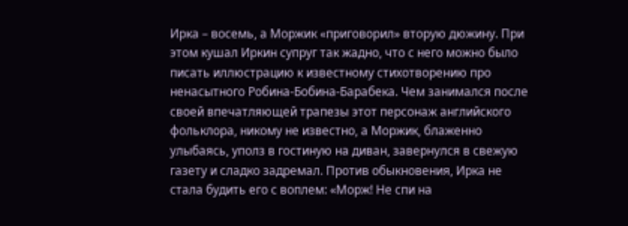Ирка – восемь, а Моржик «приговорил» вторую дюжину. При этом кушал Иркин супруг так жадно, что с него можно было писать иллюстрацию к известному стихотворению про ненасытного Робина-Бобина-Барабека. Чем занимался после своей впечатляющей трапезы этот персонаж английского фольклора, никому не известно, а Моржик, блаженно улыбаясь, уполз в гостиную на диван, завернулся в свежую газету и сладко задремал. Против обыкновения, Ирка не стала будить его с воплем: «Морж! Не спи на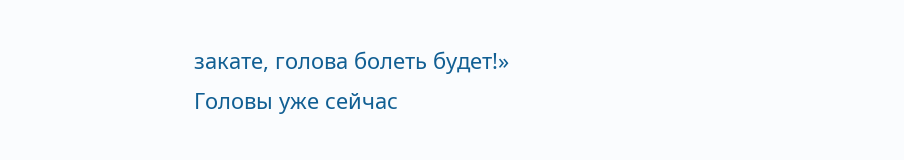закате, голова болеть будет!» Головы уже сейчас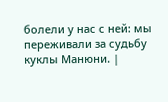болели у нас с ней: мы переживали за судьбу куклы Манюни. |